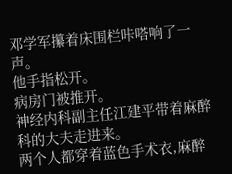邓学军攥着床围栏咔嗒响了一声。
他手指松开。
病房门被推开。
神经内科副主任江建平带着麻醉科的大夫走进来。
两个人都穿着蓝色手术衣,麻醉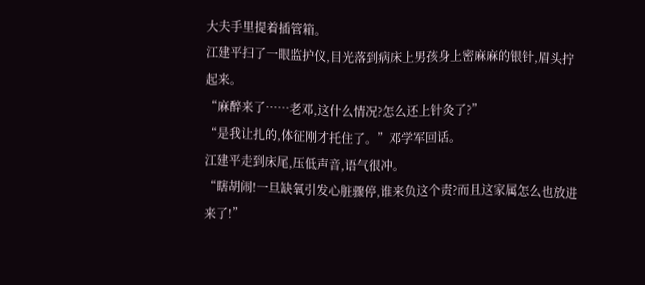大夫手里提着插管箱。
江建平扫了一眼监护仪,目光落到病床上男孩身上密麻麻的银针,眉头拧起来。
“麻醉来了……老邓,这什么情况?怎么还上针灸了?”
“是我让扎的,体征刚才托住了。”邓学军回话。
江建平走到床尾,压低声音,语气很冲。
“瞎胡闹!一旦缺氧引发心脏骤停,谁来负这个责?而且这家属怎么也放进来了!”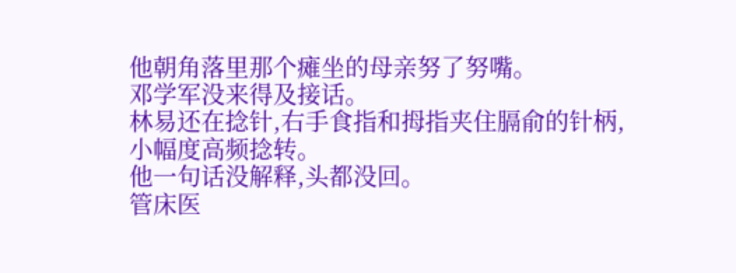他朝角落里那个瘫坐的母亲努了努嘴。
邓学军没来得及接话。
林易还在捻针,右手食指和拇指夹住膈俞的针柄,小幅度高频捻转。
他一句话没解释,头都没回。
管床医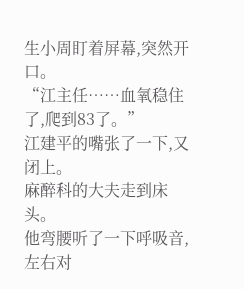生小周盯着屏幕,突然开口。
“江主任……血氧稳住了,爬到83了。”
江建平的嘴张了一下,又闭上。
麻醉科的大夫走到床头。
他弯腰听了一下呼吸音,左右对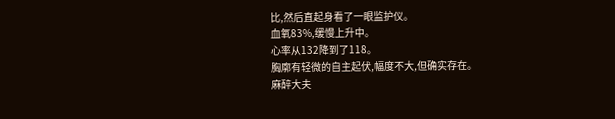比,然后直起身看了一眼监护仪。
血氧83%,缓慢上升中。
心率从132降到了118。
胸廓有轻微的自主起伏,幅度不大,但确实存在。
麻醉大夫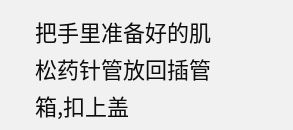把手里准备好的肌松药针管放回插管箱,扣上盖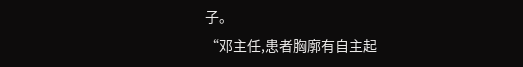子。
“邓主任,患者胸廓有自主起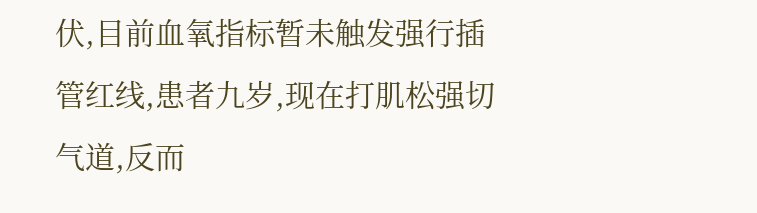伏,目前血氧指标暂未触发强行插管红线,患者九岁,现在打肌松强切气道,反而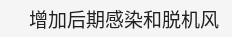增加后期感染和脱机风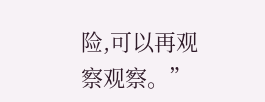险,可以再观察观察。”